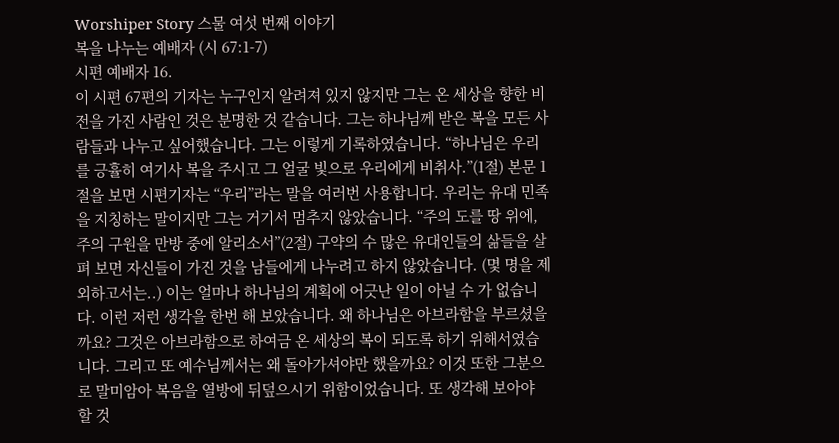Worshiper Story 스물 여섯 번째 이야기
복을 나누는 예배자 (시 67:1-7)
시편 예배자 16.
이 시편 67편의 기자는 누구인지 알려져 있지 않지만 그는 온 세상을 향한 비전을 가진 사람인 것은 분명한 것 같습니다. 그는 하나님께 받은 복을 모든 사람들과 나누고 싶어했습니다. 그는 이렇게 기록하였습니다. “하나님은 우리를 긍휼히 여기사 복을 주시고 그 얼굴 빛으로 우리에게 비취사.”(1절) 본문 1절을 보면 시편기자는 “우리”라는 말을 여러번 사용합니다. 우리는 유대 민족을 지칭하는 말이지만 그는 거기서 멈추지 않았습니다. “주의 도를 땅 위에, 주의 구원을 만방 중에 알리소서”(2절) 구약의 수 많은 유대인들의 삶들을 살펴 보면 자신들이 가진 것을 남들에게 나누려고 하지 않았습니다. (몇 명을 제외하고서는..) 이는 얼마나 하나님의 계획에 어긋난 일이 아닐 수 가 없습니다. 이런 저런 생각을 한번 해 보았습니다. 왜 하나님은 아브라함을 부르셨을까요? 그것은 아브라함으로 하여금 온 세상의 복이 되도록 하기 위해서였습니다. 그리고 또 예수님께서는 왜 돌아가셔야만 했을까요? 이것 또한 그분으로 말미암아 복음을 열방에 뒤덮으시기 위함이었습니다. 또 생각해 보아야 할 것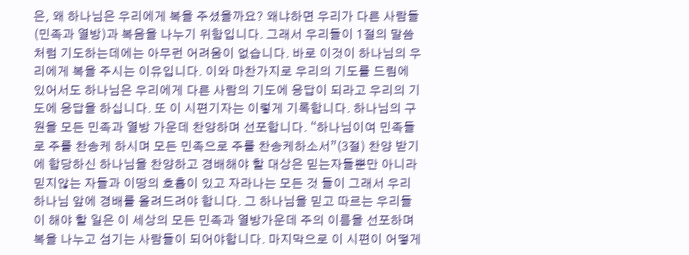은, 왜 하나님은 우리에게 복을 주셨을까요? 왜냐하면 우리가 다른 사람들(민족과 열방)과 복음을 나누기 위함입니다. 그래서 우리들이 1절의 말씀처럼 기도하는데에는 아무런 어려움이 없습니다. 바로 이것이 하나님의 우리에게 복을 주시는 이유입니다. 이와 마찬가지로 우리의 기도를 드림에 있어서도 하나님은 우리에게 다른 사람의 기도에 응답이 되라고 우리의 기도에 응답을 하십니다. 또 이 시편기자는 이렇게 기록합니다. 하나님의 구원을 모든 민족과 열방 가운데 찬양하며 선포합니다. “하나님이여 민족들로 주를 찬송케 하시며 모든 민족으로 주를 찬송케하소서”(3절) 찬양 받기에 합당하신 하나님을 찬양하고 경배해야 할 대상은 믿는자들뿐만 아니라 믿지않는 자들과 이땅의 호흡이 있고 자라나는 모든 것 들이 그래서 우리 하나님 앞에 경배를 올려드려야 합니다. 그 하나님을 믿고 따르는 우리들이 해야 할 일은 이 세상의 모든 민족과 열방가운데 주의 이름을 선포하며 복을 나누고 섬기는 사람들이 되어야합니다. 마지막으로 이 시편이 어떻게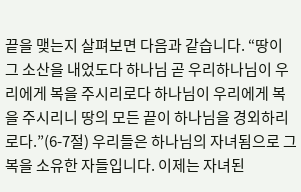끝을 맺는지 살펴보면 다음과 같습니다. “땅이 그 소산을 내었도다 하나님 곧 우리하나님이 우리에게 복을 주시리로다 하나님이 우리에게 복을 주시리니 땅의 모든 끝이 하나님을 경외하리로다.”(6-7절) 우리들은 하나님의 자녀됨으로 그 복을 소유한 자들입니다. 이제는 자녀된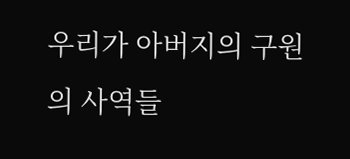우리가 아버지의 구원의 사역들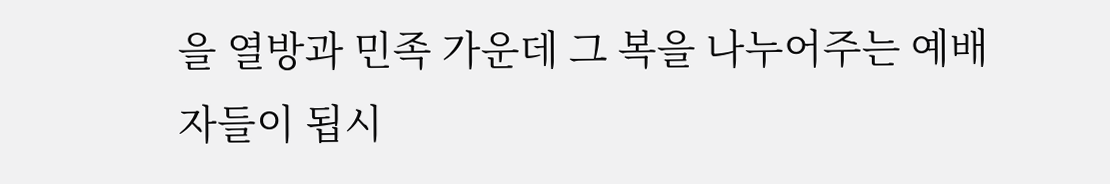을 열방과 민족 가운데 그 복을 나누어주는 예배자들이 됩시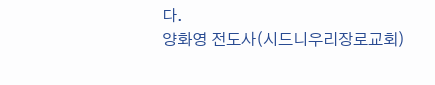다.
양화영 전도사(시드니우리장로교회)